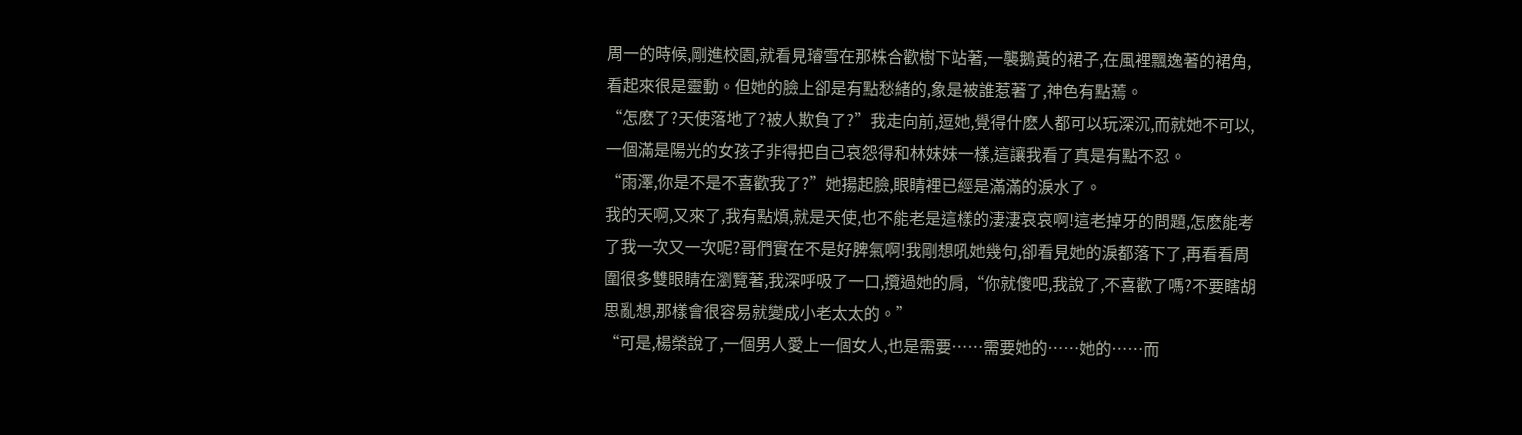周一的時候,剛進校園,就看見璿雪在那株合歡樹下站著,一襲鵝黃的裙子,在風裡飄逸著的裙角,看起來很是靈動。但她的臉上卻是有點愁緒的,象是被誰惹著了,神色有點蔫。
“怎麽了?天使落地了?被人欺負了?”我走向前,逗她,覺得什麽人都可以玩深沉,而就她不可以,一個滿是陽光的女孩子非得把自己哀怨得和林妹妹一樣,這讓我看了真是有點不忍。
“雨澤,你是不是不喜歡我了?”她揚起臉,眼睛裡已經是滿滿的淚水了。
我的天啊,又來了,我有點煩,就是天使,也不能老是這樣的淒淒哀哀啊!這老掉牙的問題,怎麽能考了我一次又一次呢?哥們實在不是好脾氣啊!我剛想吼她幾句,卻看見她的淚都落下了,再看看周圍很多雙眼睛在瀏覽著,我深呼吸了一口,攬過她的肩,“你就傻吧,我說了,不喜歡了嗎?不要瞎胡思亂想,那樣會很容易就變成小老太太的。”
“可是,楊榮說了,一個男人愛上一個女人,也是需要……需要她的……她的……而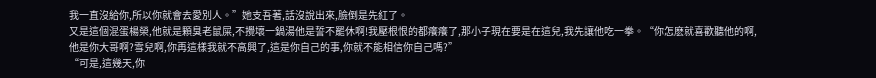我一直沒給你,所以你就會去愛別人。”她支吾著,話沒說出來,臉倒是先紅了。
又是這個混蛋楊榮,他就是顆臭老鼠屎,不攪壞一鍋湯他是誓不罷休啊!我壓根恨的都癢癢了,那小子現在要是在這兒,我先讓他吃一拳。“你怎麽就喜歡聽他的啊,他是你大哥啊?雪兒啊,你再這樣我就不高興了,這是你自己的事,你就不能相信你自己嗎?”
“可是,這幾天,你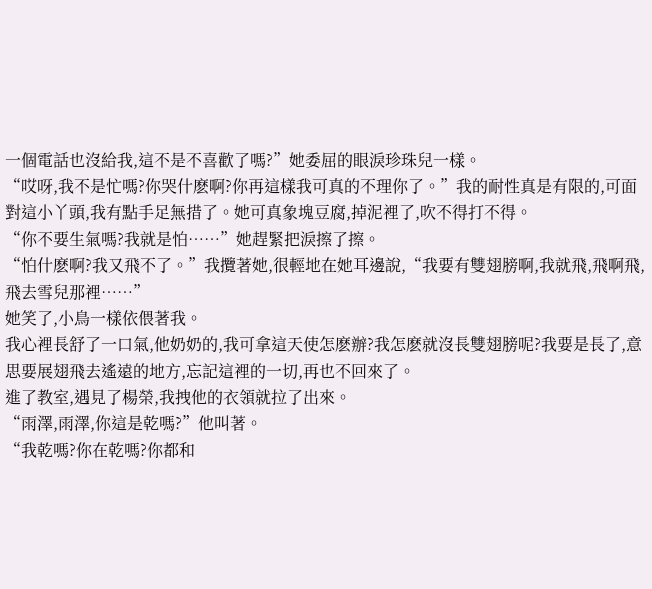一個電話也沒給我,這不是不喜歡了嗎?”她委屈的眼淚珍珠兒一樣。
“哎呀,我不是忙嗎?你哭什麽啊?你再這樣我可真的不理你了。”我的耐性真是有限的,可面對這小丫頭,我有點手足無措了。她可真象塊豆腐,掉泥裡了,吹不得打不得。
“你不要生氣嗎?我就是怕……”她趕緊把淚擦了擦。
“怕什麽啊?我又飛不了。”我攬著她,很輕地在她耳邊說,“我要有雙翅膀啊,我就飛,飛啊飛,飛去雪兒那裡……”
她笑了,小鳥一樣依偎著我。
我心裡長舒了一口氣,他奶奶的,我可拿這天使怎麽辦?我怎麽就沒長雙翅膀呢?我要是長了,意思要展翅飛去遙遠的地方,忘記這裡的一切,再也不回來了。
進了教室,遇見了楊榮,我拽他的衣領就拉了出來。
“雨澤,雨澤,你這是乾嗎?”他叫著。
“我乾嗎?你在乾嗎?你都和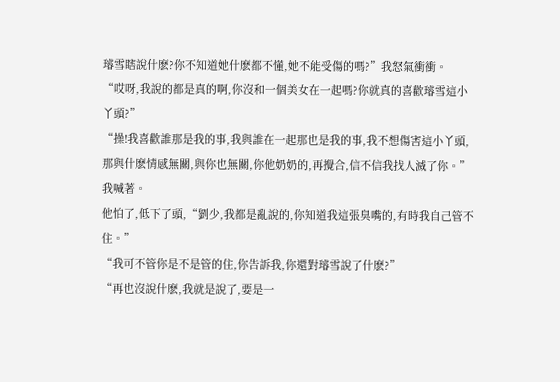璿雪瞎說什麽?你不知道她什麽都不懂,她不能受傷的嗎?”我怒氣衝衝。
“哎呀,我說的都是真的啊,你沒和一個美女在一起嗎?你就真的喜歡璿雪這小丫頭?”
“操!我喜歡誰那是我的事,我與誰在一起那也是我的事,我不想傷害這小丫頭,那與什麽情感無關,與你也無關,你他奶奶的,再攪合,信不信我找人滅了你。”我喊著。
他怕了,低下了頭,“劉少,我都是亂說的,你知道我這張臭嘴的,有時我自己管不住。”
“我可不管你是不是管的住,你告訴我,你還對璿雪說了什麽?”
“再也沒說什麽,我就是說了,要是一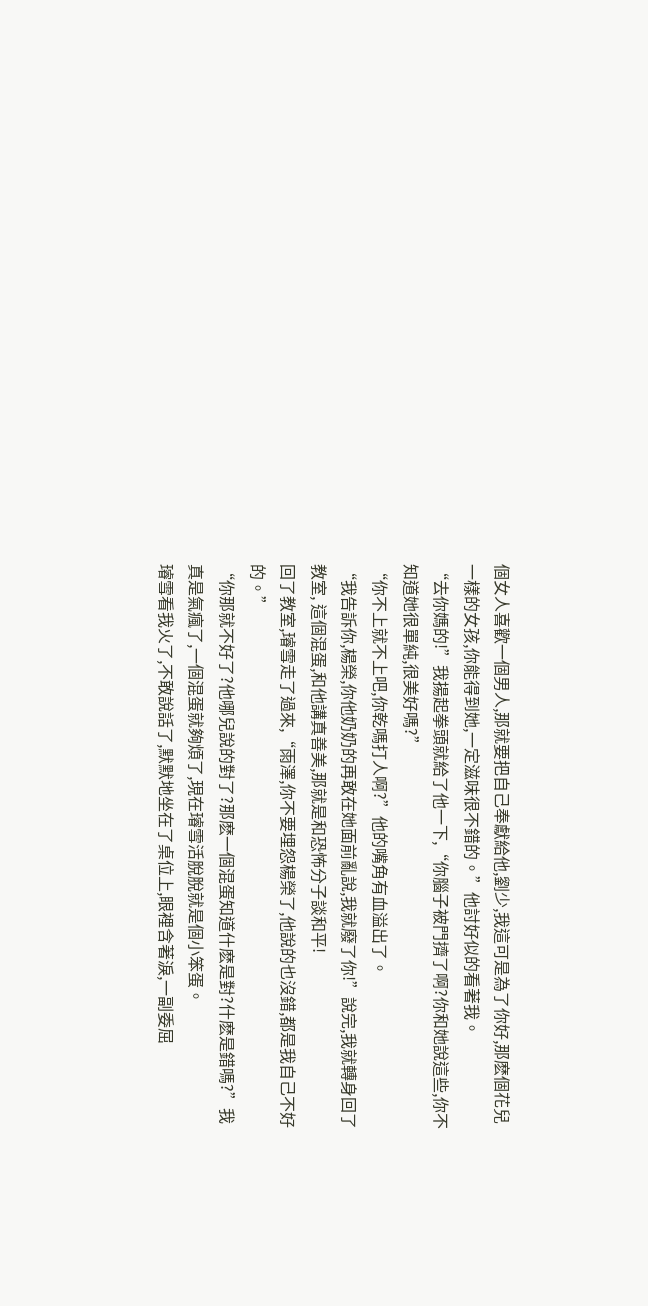個女人喜歡一個男人,那就要把自己奉獻給他,劉少,我這可是為了你好,那麽個花兒一樣的女孩,你能得到她,一定滋味很不錯的。”他討好似的看著我。
“去你媽的!”我揚起拳頭就給了他一下,“你腦子被門擠了啊?你和她說這些,你不知道她很單純,很美好嗎?”
“你不上就不上吧,你乾嗎打人啊?”他的嘴角有血溢出了。
“我告訴你,楊榮,你他奶奶的再敢在她面前亂說,我就廢了你!”說完,我就轉身回了教室, 這個混蛋,和他講真善美,那就是和恐怖分子談和平!
回了教室,璿雪走了過來,“雨澤,你不要埋怨楊榮了,他說的也沒錯,都是我自己不好的。”
“你那就不好了?他哪兒說的對了?那麽一個混蛋知道什麽是對?什麽是錯嗎?”我真是氣瘋了,一個混蛋就夠煩了,現在璿雪活脫脫就是個小笨蛋。
璿雪看我火了,不敢說話了,默默地坐在了桌位上,眼裡含著淚,一副委屈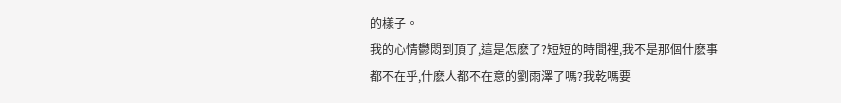的樣子。
我的心情鬱悶到頂了,這是怎麽了?短短的時間裡,我不是那個什麽事都不在乎,什麽人都不在意的劉雨澤了嗎?我乾嗎要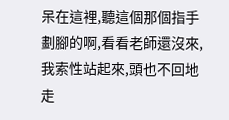呆在這裡,聽這個那個指手劃腳的啊,看看老師還沒來,我索性站起來,頭也不回地走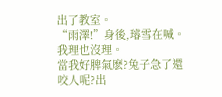出了教室。
“雨澤!”身後,璿雪在喊。
我理也沒理。
當我好脾氣麽?兔子急了還咬人呢?出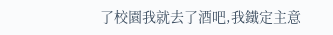了校園我就去了酒吧,我鐵定主意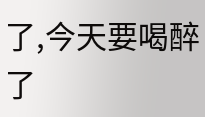了,今天要喝醉了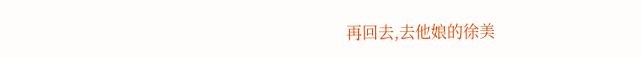再回去,去他娘的徐美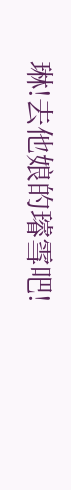琳!去他娘的璿雪吧!